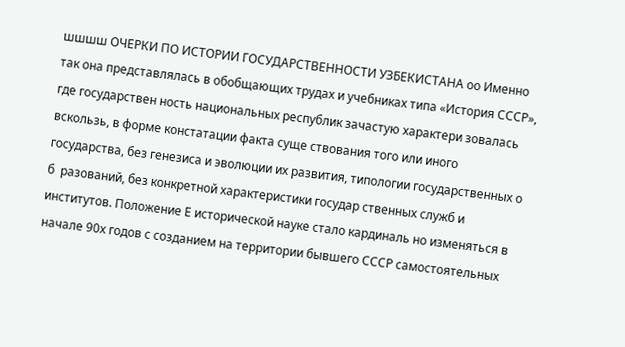шшшш ОЧЕРКИ ПО ИСТОРИИ ГОСУДАРСТВЕННОСТИ УЗБЕКИСТАНА оо Именно так она представлялась в обобщающих трудах и учебниках типа «История СССР», где государствен ность национальных республик зачастую характери зовалась вскользь, в форме констатации факта суще ствования того или иного государства, без генезиса и эволюции их развития, типологии государственных о б  разований, без конкретной характеристики государ ственных служб и институтов. Положение Е исторической науке стало кардиналь но изменяться в начале 90х годов с созданием на территории бывшего СССР самостоятельных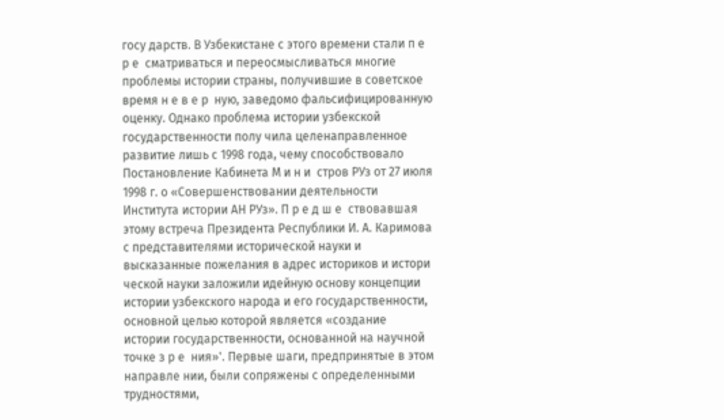госу дарств. В Узбекистане с этого времени стали п е р е  сматриваться и переосмысливаться многие проблемы истории страны, получившие в советское время н е в е р  ную, заведомо фальсифицированную оценку. Однако проблема истории узбекской государственности полу чила целенаправленное развитие лишь с 1998 года, чему способствовало Постановление Кабинета М и н и  стров РУз от 27 июля 1998 г. о «Совершенствовании деятельности Института истории АН РУз». П р е д ш е  ствовавшая этому встреча Президента Республики И. А. Каримова с представителями исторической науки и высказанные пожелания в адрес историков и истори ческой науки заложили идейную основу концепции истории узбекского народа и его государственности, основной целью которой является «создание истории государственности, основанной на научной точке з р е  ния»'. Первые шаги, предпринятые в этом направле нии, были сопряжены с определенными трудностями,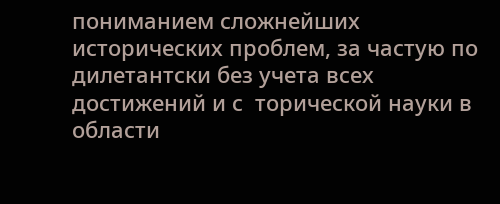пониманием сложнейших исторических проблем, за частую по дилетантски без учета всех достижений и с  торической науки в области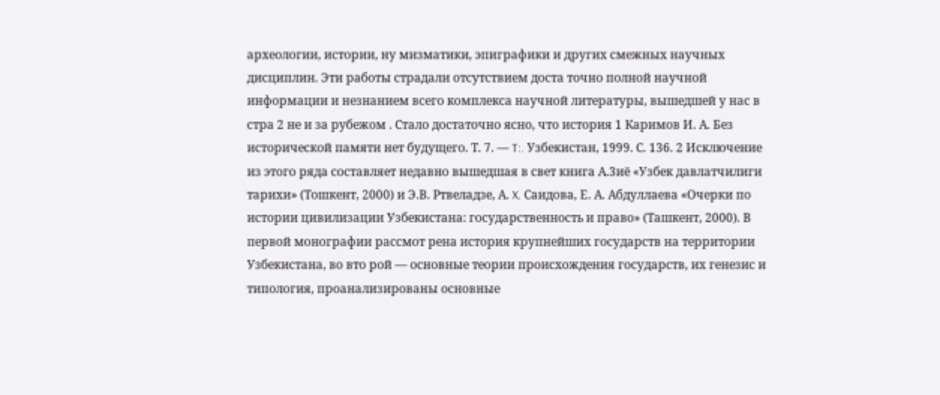археологии, истории, ну мизматики, эпиграфики и других смежных научных дисциплин. Эти работы страдали отсутствием доста точно полной научной информации и незнанием всего комплекса научной литературы, вышедшей у нас в стра 2 не и за рубежом . Стало достаточно ясно, что история 1 Каримов И. А. Без исторической памяти нет будущего. Т. 7. — T:. Узбекистан, 1999. С. 136. 2 Исключение из этого ряда составляет недавно вышедшая в свет книга А.3иё «Узбек давлатчилиги тарихи» (Тошкент, 2000) и Э.В. Ртвеладзе, А. X. Саидова, Е. А. Абдуллаева «Очерки по истории цивилизации Узбекистана: государственность и право» (Ташкент, 2000). В первой монографии рассмот рена история крупнейших государств на территории Узбекистана, во вто рой — основные теории происхождения государств, их генезис и типология, проанализированы основные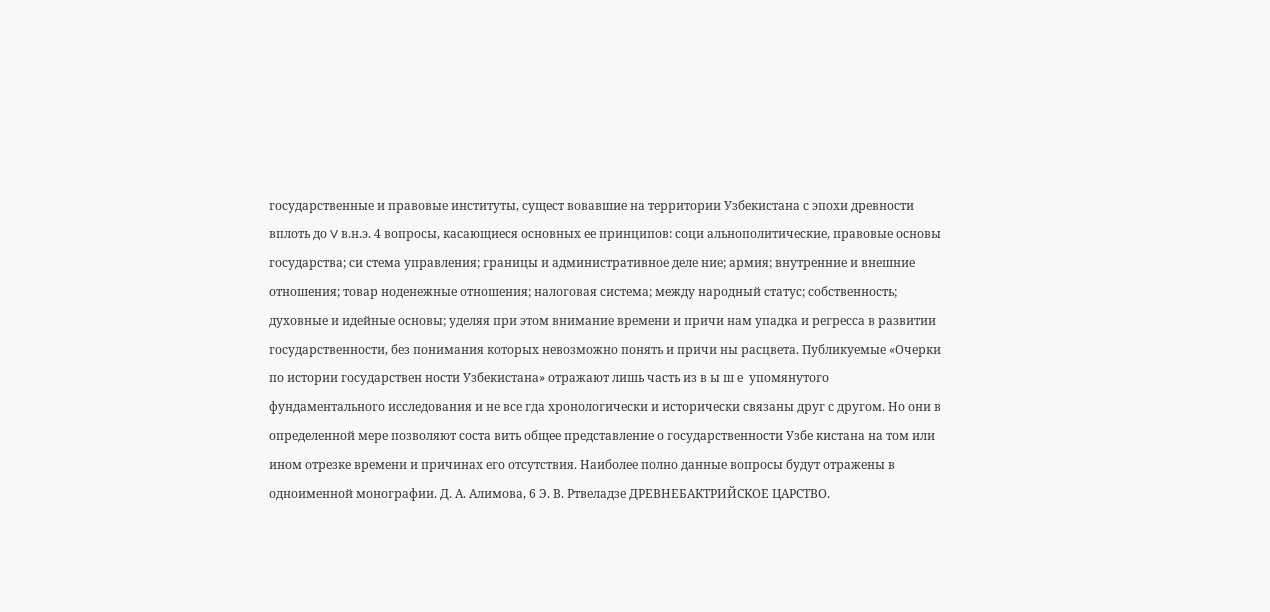государственные и правовые институты, сущест вовавшие на территории Узбекистана с эпохи древности вплоть до V в.н.э. 4 вопросы, касающиеся основных ее принципов: соци альнополитические, правовые основы государства; си стема управления; границы и административное деле ние; армия; внутренние и внешние отношения; товар ноденежные отношения; налоговая система; между народный статус; собственность; духовные и идейные основы; уделяя при этом внимание времени и причи нам упадка и регресса в развитии государственности, без понимания которых невозможно понять и причи ны расцвета. Публикуемые «Очерки по истории государствен ности Узбекистана» отражают лишь часть из в ы ш е  упомянутого фундаментального исследования и не все гда хронологически и исторически связаны друг с другом. Но они в определенной мере позволяют соста вить общее представление о государственности Узбе кистана на том или ином отрезке времени и причинах его отсутствия. Наиболее полно данные вопросы будут отражены в одноименной монографии. Д. А. Алимова, 6 Э. В. Ртвеладзе ДРЕВНЕБАКТРИЙСКОЕ ЦАРСТВО.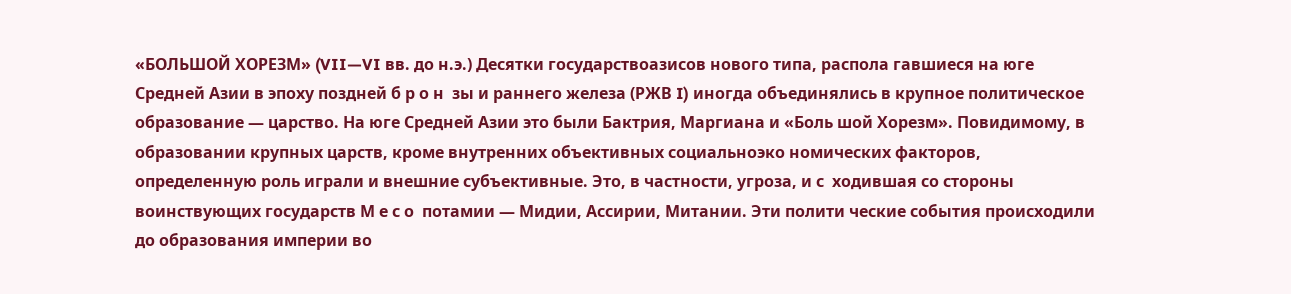«БОЛЬШОЙ ХОРЕЗМ» (VII—VI вв. до н.э.) Десятки государствоазисов нового типа, распола гавшиеся на юге Средней Азии в эпоху поздней б р о н  зы и раннего железа (РЖВ I) иногда объединялись в крупное политическое образование — царство. На юге Средней Азии это были Бактрия, Маргиана и «Боль шой Хорезм». Повидимому, в образовании крупных царств, кроме внутренних объективных социальноэко номических факторов, определенную роль играли и внешние субъективные. Это, в частности, угроза, и с  ходившая со стороны воинствующих государств М е с о  потамии — Мидии, Ассирии, Митании. Эти полити ческие события происходили до образования империи во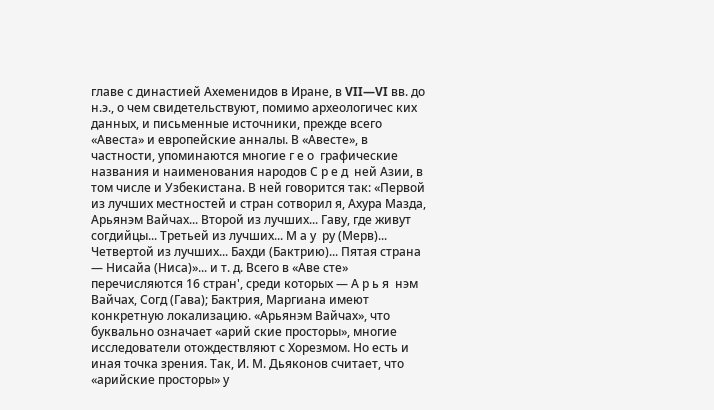главе с династией Ахеменидов в Иране, в VII—VI вв. до н.э., о чем свидетельствуют, помимо археологичес ких данных, и письменные источники, прежде всего «Авеста» и европейские анналы. В «Авесте», в частности, упоминаются многие г е о  графические названия и наименования народов С р е д  ней Азии, в том числе и Узбекистана. В ней говорится так: «Первой из лучших местностей и стран сотворил я, Ахура Мазда, Арьянэм Вайчах... Второй из лучших... Гаву, где живут согдийцы... Третьей из лучших... М а у  ру (Мерв)... Четвертой из лучших... Бахди (Бактрию)... Пятая страна — Нисайа (Ниса)»... и т. д. Всего в «Аве сте» перечисляются 16 стран', среди которых — А р ь я  нэм Вайчах, Согд (Гава); Бактрия, Маргиана имеют конкретную локализацию. «Арьянэм Вайчах», что буквально означает «арий ские просторы», многие исследователи отождествляют с Хорезмом. Но есть и иная точка зрения. Так, И. М. Дьяконов считает, что «арийские просторы» у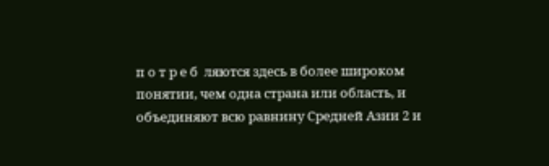п о т р е б  ляются здесь в более широком понятии, чем одна страна или область, и объединяют всю равнину Средней Азии 2 и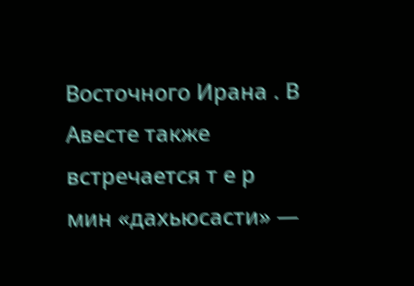Восточного Ирана . В Авесте также встречается т е р  мин «дахьюсасти» —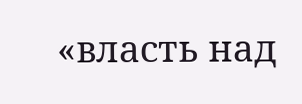«власть над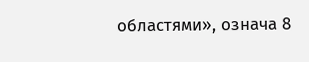областями», означа 8